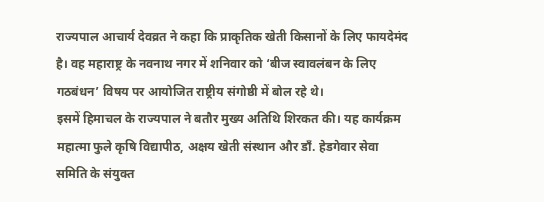राज्यपाल आचार्य देवव्रत ने कहा कि प्राकृतिक खेती किसानों के लिए फायदेमंद है। वह महाराष्ट्र के नवनाथ नगर में शनिवार को ‘बीज स्वावलंबन के लिए गठबंधन’ विषय पर आयोजित राष्ट्रीय संगोष्ठी में बोल रहे थे।
इसमें हिमाचल के राज्यपाल ने बतौर मुख्य अतिथि शिरकत की। यह कार्यक्रम महात्मा फुले कृषि विद्यापीठ, अक्षय खेती संस्थान और डॉं. हेडगेवार सेवा समिति के संयुक्त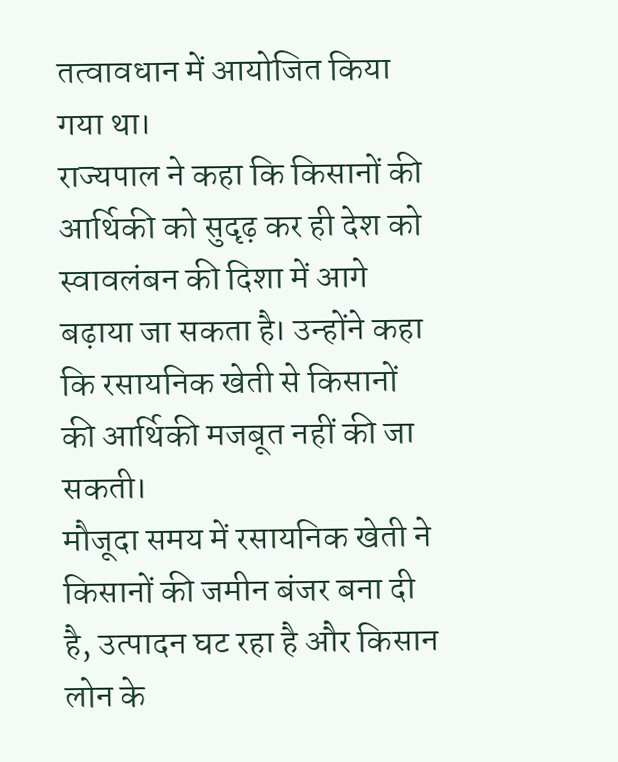तत्वावधान में आयोजित किया गया था।
राज्यपाल ने कहा कि किसानों की आर्थिकी को सुदृढ़ कर ही देश को स्वावलंबन की दिशा में आगे बढ़ाया जा सकता है। उन्होंने कहा कि रसायनिक खेती से किसानों की आर्थिकी मजबूत नहीं की जा सकती।
मौजूदा समय में रसायनिक खेती ने किसानों की जमीन बंजर बना दी है, उत्पादन घट रहा है और किसान लोन के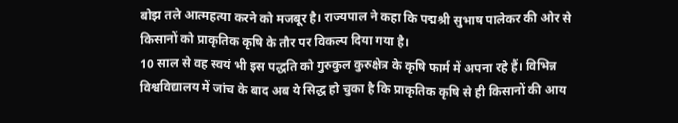बोझ तले आत्महत्या करने को मजबूर है। राज्यपाल ने कहा कि पद्मश्री सुभाष पालेकर की ओर से किसानों को प्राकृतिक कृषि के तौर पर विकल्प दिया गया है।
10 साल से वह स्वयं भी इस पद्धति को गुरुकुल कुरुक्षेत्र के कृषि फार्म में अपना रहे हैं। विभिन्न विश्वविद्यालय में जांच के बाद अब ये सिद्ध हो चुका है कि प्राकृतिक कृषि से ही किसानों की आय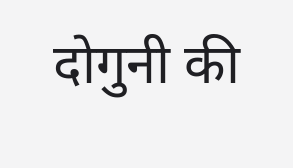दोगुनी की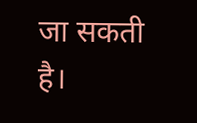जा सकती है।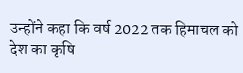उन्होंने कहा कि वर्ष 2022 तक हिमाचल को देश का कृषि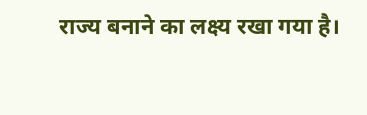राज्य बनाने का लक्ष्य रखा गया है।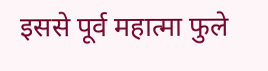इससे पूर्व महात्मा फुले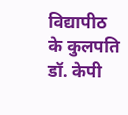विद्यापीठ के कुलपति डॉ. केपी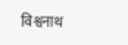विश्वनाथ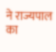ने राज्यपाल का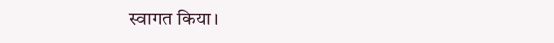स्वागत किया।